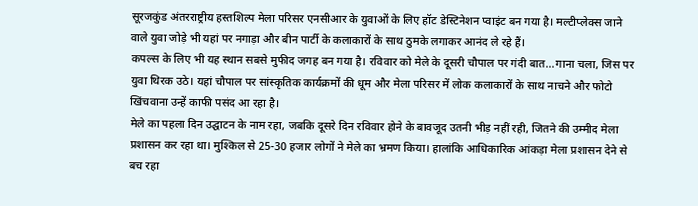सूरजकुंड अंतरराष्ट्रीय हस्तशिल्प मेला परिसर एनसीआर के युवाओं के लिए हॉट डेस्टिनेशन प्वाइंट बन गया है। मल्टीप्लेक्स जाने वाले युवा जोड़े भी यहां पर नगाड़ा और बीन पार्टी के कलाकारों के साथ ठुमके लगाकर आनंद ले रहे हैं।
कपल्स के लिए भी यह स्थान सबसे मुफीद जगह बन गया है। रविवार को मेले के दूसरी चौपाल पर गंदी बात...गाना चला, जिस पर युवा थिरक उठे। यहां चौपाल पर सांस्कृतिक कार्यक्रमों की धूम और मेला परिसर में लोक कलाकारों के साथ नाचने और फोटो खिंचवाना उन्हें काफी पसंद आ रहा है।
मेले का पहला दिन उद्घाटन के नाम रहा, जबकि दूसरे दिन रविवार होने के बावजूद उतनी भीड़ नहीं रही, जितने की उम्मीद मेला प्रशासन कर रहा था। मुश्किल से 25-30 हजार लोगों ने मेले का भ्रमण किया। हालांकि आधिकारिक आंकड़ा मेला प्रशासन देने से बच रहा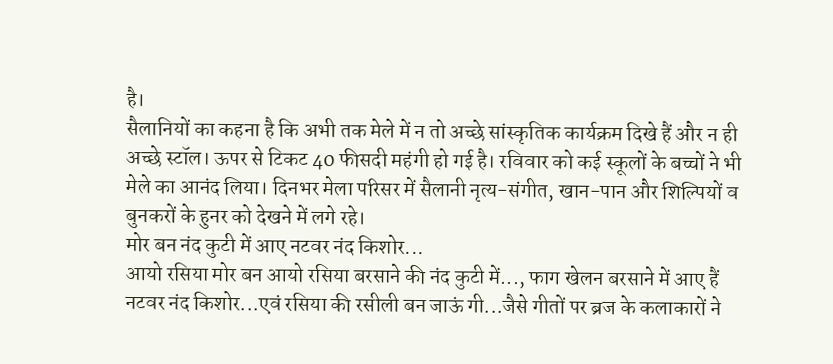है।
सैलानियों का कहना है कि अभी तक मेले में न तो अच्छे सांस्कृतिक कार्यक्रम दिखे हैं और न ही अच्छे स्टॉल। ऊपर से टिकट 40 फीसदी महंगी हो गई है। रविवार को कई स्कूलों के बच्चों ने भी मेले का आनंद लिया। दिनभर मेला परिसर में सैलानी नृत्य-संगीत, खान-पान और शिल्पियों व बुनकरों के हुनर को देखने में लगे रहे।
मोर बन नंद कुटी में आए नटवर नंद किशोर...
आयो रसिया मोर बन आयो रसिया बरसाने की नंद कुटी में..., फाग खेलन बरसाने में आए हैं नटवर नंद किशोर...एवं रसिया की रसीली बन जाऊं गी...जैसे गीतों पर ब्रज के कलाकारों ने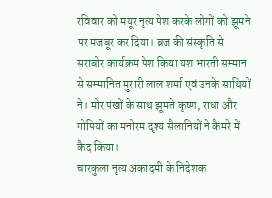रविवार को मयूर नृत्य पेश करके लोगों को झूमने पर मजबूर कर दिया। ब्रज की संस्कृति से सराबोर कार्यक्रम पेश किया यश भारती सम्मान से सम्मानित मुरारी लाल शर्मा एवं उनके साथियों ने। मोर पंखों के साथ झूमते कृष्ण, राधा और गोपियों का मनोरम दृश्य सैलानियों ने कैमरे में कैद किया।
चारकुला नृत्य अकादमी के निदेशक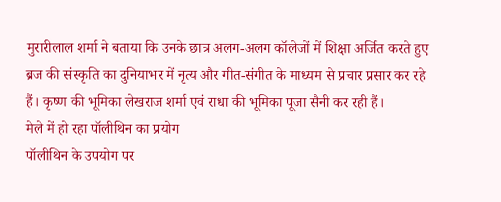मुरारीलाल शर्मा ने बताया कि उनके छात्र अलग-अलग कॉलेजों में शिक्षा अर्जित करते हुए ब्रज की संस्कृति का दुनियाभर में नृत्य और गीत-संगीत के माध्यम से प्रचार प्रसार कर रहे हैं। कृष्ण की भूमिका लेखराज शर्मा एवं राधा की भूमिका पूजा सैनी कर रही हैं।
मेले में हो रहा पॉलीथिन का प्रयोग
पॉलीथिन के उपयोग पर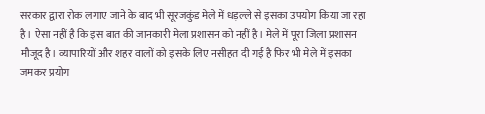सरकार द्वारा रोक लगाए जाने के बाद भी सूरजकुंड मेले में धड़ल्ले से इसका उपयोग किया जा रहा है। ऐसा नहीं है कि इस बात की जानकारी मेला प्रशासन को नहीं है। मेले में पूरा जिला प्रशासन मौजूद है। व्यापारियों और शहर वालों को इसके लिए नसीहत दी गई है फिर भी मेले में इसका जमकर प्रयोग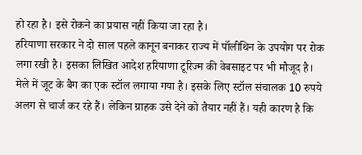हो रहा है। इसे रोकने का प्रयास नहीं किया जा रहा है।
हरियाणा सरकार ने दो साल पहले कानून बनाकर राज्य में पॉलीथिन के उपयोग पर रोक लगा रखी है। इसका लिखित आदेश हरियाणा टूरिज्म की वेबसाइट पर भी मौजूद है। मेले में जूट के बैग का एक स्टॉल लगाया गया है। इसके लिए स्टॉल संचालक 10 रुपये अलग से चार्ज कर रहे हैं। लेकिन ग्राहक उसे देने को तैयार नहीं हैं। यही कारण है कि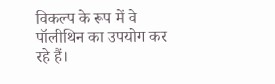विकल्प के रूप में वे पॉलीथिन का उपयोग कर रहे हैं।